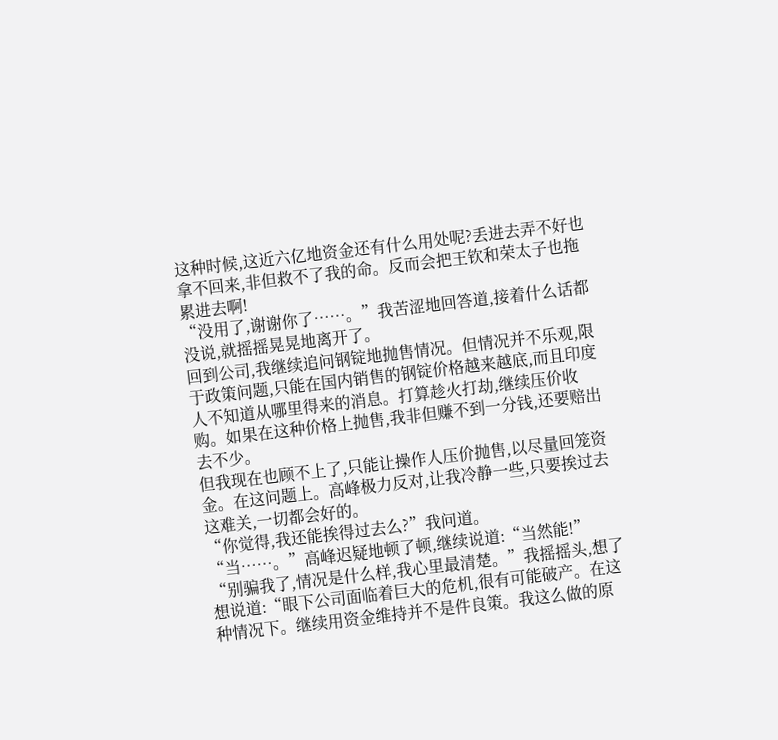这种时候,这近六亿地资金还有什么用处呢?丢进去弄不好也拿不回来,非但救不了我的命。反而会把王钦和荣太子也拖累进去啊!
“没用了,谢谢你了……。”我苦涩地回答道,接着什么话都没说,就摇摇晃晃地离开了。
回到公司,我继续追问钢锭地抛售情况。但情况并不乐观,限于政策问题,只能在国内销售的钢锭价格越来越底,而且印度人不知道从哪里得来的消息。打算趁火打劫,继续压价收购。如果在这种价格上抛售,我非但赚不到一分钱,还要赔出去不少。
但我现在也顾不上了,只能让操作人压价抛售,以尽量回笼资金。在这问题上。高峰极力反对,让我冷静一些,只要挨过去这难关,一切都会好的。
“你觉得,我还能挨得过去么?”我问道。
“当……。”高峰迟疑地顿了顿,继续说道:“当然能!”
“别骗我了,情况是什么样,我心里最清楚。”我摇摇头,想了想说道:“眼下公司面临着巨大的危机,很有可能破产。在这种情况下。继续用资金维持并不是件良策。我这么做的原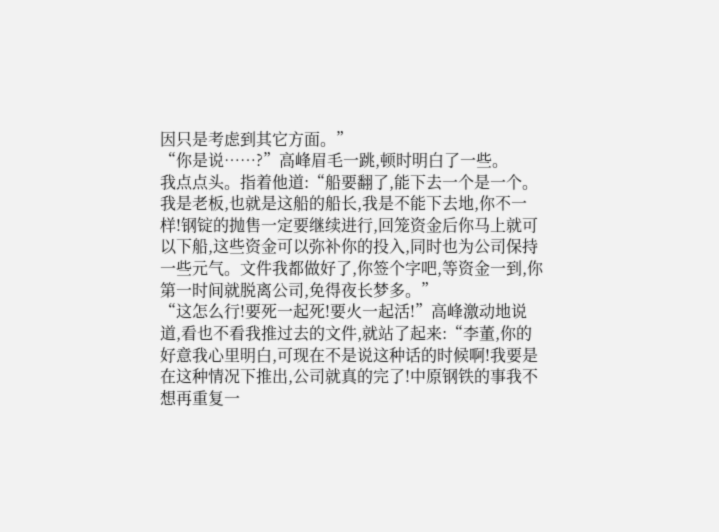因只是考虑到其它方面。”
“你是说……?”高峰眉毛一跳,顿时明白了一些。
我点点头。指着他道:“船要翻了,能下去一个是一个。我是老板,也就是这船的船长,我是不能下去地,你不一样!钢锭的抛售一定要继续进行,回笼资金后你马上就可以下船,这些资金可以弥补你的投入,同时也为公司保持一些元气。文件我都做好了,你签个字吧,等资金一到,你第一时间就脱离公司,免得夜长梦多。”
“这怎么行!要死一起死!要火一起活!”高峰激动地说道,看也不看我推过去的文件,就站了起来:“李董,你的好意我心里明白,可现在不是说这种话的时候啊!我要是在这种情况下推出,公司就真的完了!中原钢铁的事我不想再重复一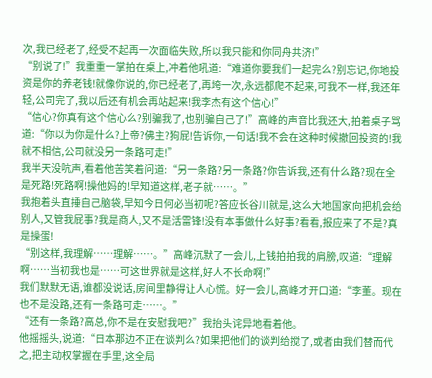次,我已经老了,经受不起再一次面临失败,所以我只能和你同舟共济!”
“别说了!”我重重一掌拍在桌上,冲着他吼道:“难道你要我们一起完么?别忘记,你地投资是你的养老钱!就像你说的,你已经老了,再垮一次,永远都爬不起来,可我不一样,我还年轻,公司完了,我以后还有机会再站起来!我李杰有这个信心!”
“信心?你真有这个信心么?别骗我了,也别骗自己了!”高峰的声音比我还大,拍着桌子骂道:“你以为你是什么?上帝?佛主?狗屁!告诉你,一句话!我不会在这种时候撤回投资的!我就不相信,公司就没另一条路可走!”
我半天没吭声,看着他苦笑着问道:“另一条路?另一条路?你告诉我,还有什么路?现在全是死路!死路啊!操他妈的!早知道这样,老子就……。”
我抱着头直捶自己脑袋,早知今日何必当初呢?答应长谷川就是,这么大地国家向把机会给别人,又管我屁事?我是商人,又不是活雷锋!没有本事做什么好事?看看,报应来了不是?真是操蛋!
“别这样,我理解……理解……。”高峰沉默了一会儿,上钱拍拍我的肩膀,叹道:“理解啊……当初我也是……可这世界就是这样,好人不长命啊!”
我们默默无语,谁都没说话,房间里静得让人心慌。好一会儿,高峰才开口道:“李董。现在也不是没路,还有一条路可走……。”
“还有一条路?高总,你不是在安慰我吧?”我抬头诧异地看着他。
他摇摇头,说道:“日本那边不正在谈判么?如果把他们的谈判给搅了,或者由我们替而代之,把主动权掌握在手里,这全局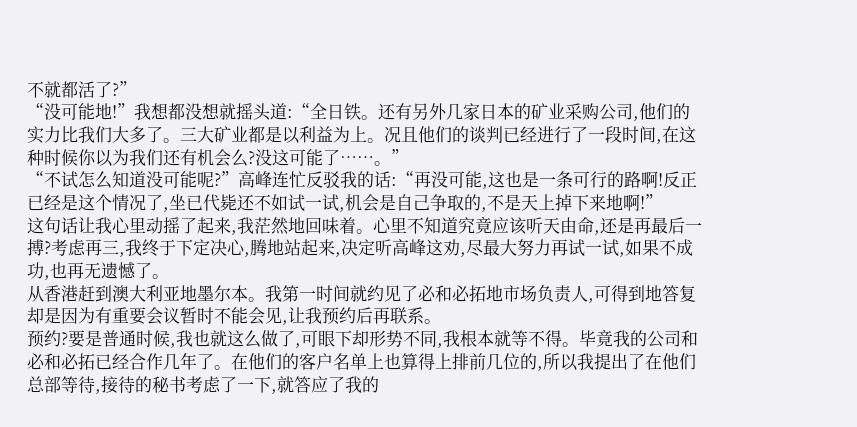不就都活了?”
“没可能地!”我想都没想就摇头道:“全日铁。还有另外几家日本的矿业采购公司,他们的实力比我们大多了。三大矿业都是以利益为上。况且他们的谈判已经进行了一段时间,在这种时候你以为我们还有机会么?没这可能了……。”
“不试怎么知道没可能呢?”高峰连忙反驳我的话:“再没可能,这也是一条可行的路啊!反正已经是这个情况了,坐已代毙还不如试一试,机会是自己争取的,不是天上掉下来地啊!”
这句话让我心里动摇了起来,我茫然地回味着。心里不知道究竟应该听天由命,还是再最后一搏?考虑再三,我终于下定决心,腾地站起来,决定听高峰这劝,尽最大努力再试一试,如果不成功,也再无遗憾了。
从香港赶到澳大利亚地墨尔本。我第一时间就约见了必和必拓地市场负责人,可得到地答复却是因为有重要会议暂时不能会见,让我预约后再联系。
预约?要是普通时候,我也就这么做了,可眼下却形势不同,我根本就等不得。毕竟我的公司和必和必拓已经合作几年了。在他们的客户名单上也算得上排前几位的,所以我提出了在他们总部等待,接待的秘书考虑了一下,就答应了我的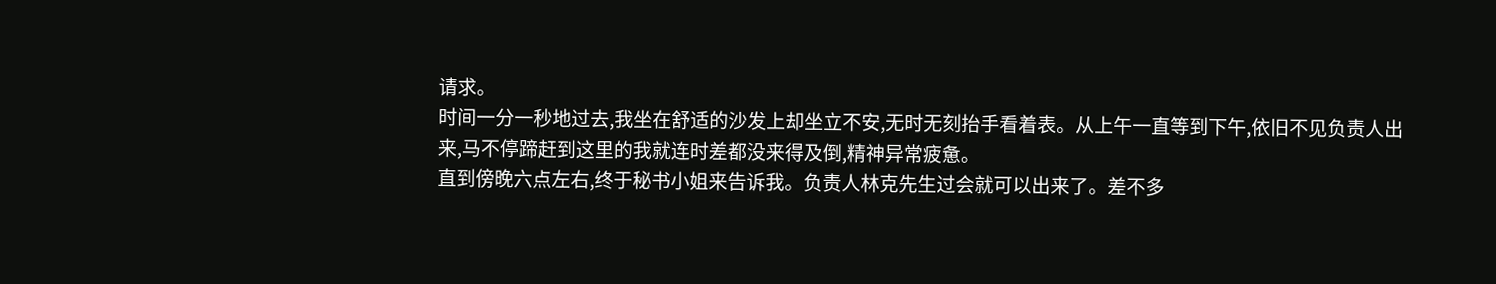请求。
时间一分一秒地过去,我坐在舒适的沙发上却坐立不安,无时无刻抬手看着表。从上午一直等到下午,依旧不见负责人出来,马不停蹄赶到这里的我就连时差都没来得及倒,精神异常疲惫。
直到傍晚六点左右,终于秘书小姐来告诉我。负责人林克先生过会就可以出来了。差不多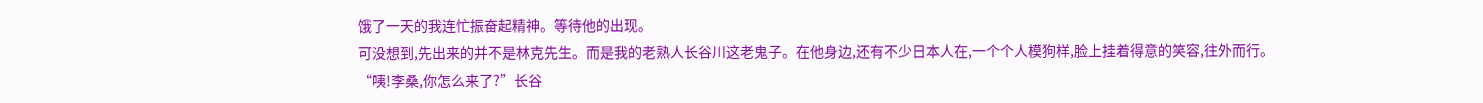饿了一天的我连忙振奋起精神。等待他的出现。
可没想到,先出来的并不是林克先生。而是我的老熟人长谷川这老鬼子。在他身边,还有不少日本人在,一个个人模狗样,脸上挂着得意的笑容,往外而行。
“咦!李桑,你怎么来了?”长谷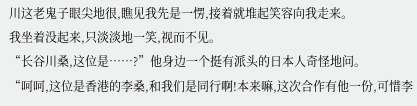川这老鬼子眼尖地很,瞧见我先是一愣,接着就堆起笑容向我走来。
我坐着没起来,只淡淡地一笑,视而不见。
“长谷川桑,这位是……?”他身边一个挺有派头的日本人奇怪地问。
“呵呵,这位是香港的李桑,和我们是同行啊!本来嘛,这次合作有他一份,可惜李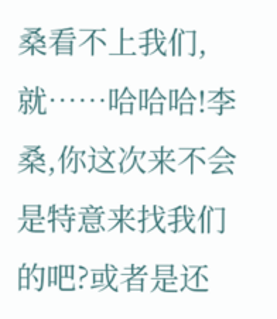桑看不上我们,就……哈哈哈!李桑,你这次来不会是特意来找我们的吧?或者是还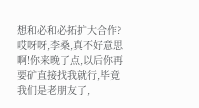想和必和必拓扩大合作?哎呀呀,李桑,真不好意思啊!你来晚了点,以后你再要矿直接找我就行,毕竟我们是老朋友了,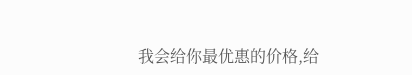我会给你最优惠的价格,给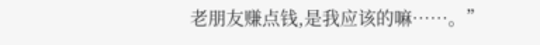老朋友赚点钱,是我应该的嘛……。”